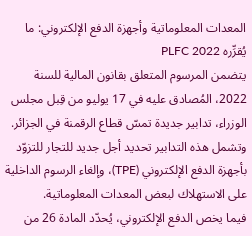المعدات المعلوماتية وأجهزة الدفع الإلكتروني: ما يُقرِّره PLFC 2022
يتضمن المرسوم المتعلق بقانون المالية للسنة 2022، المُصادق عليه في 17 يوليو من قِبل مجلس الوزراء، تدابير جديدة تمسّ قطاع الرقمنة في الجزائر. وتشمل هذه التدابير تحديد أجل جديد للتجار للتزوّد بأجهزة الدفع الإلكتروني (TPE)، وإلغاء الرسوم الداخلية على الاستهلاك لبعض المعدات المعلوماتية.
فيما يخص الدفع الإلكتروني، يُحدّد المادة 26 من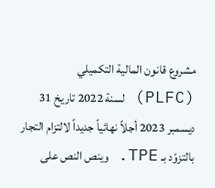مشروع قانون المالية التكميلي (PLFC) لسنة 2022 تاريخ 31 ديسمبر 2023 أجلاً نهائياً جديداً لالتزام التجار بالتزوّد بـ TPE. وينص النص على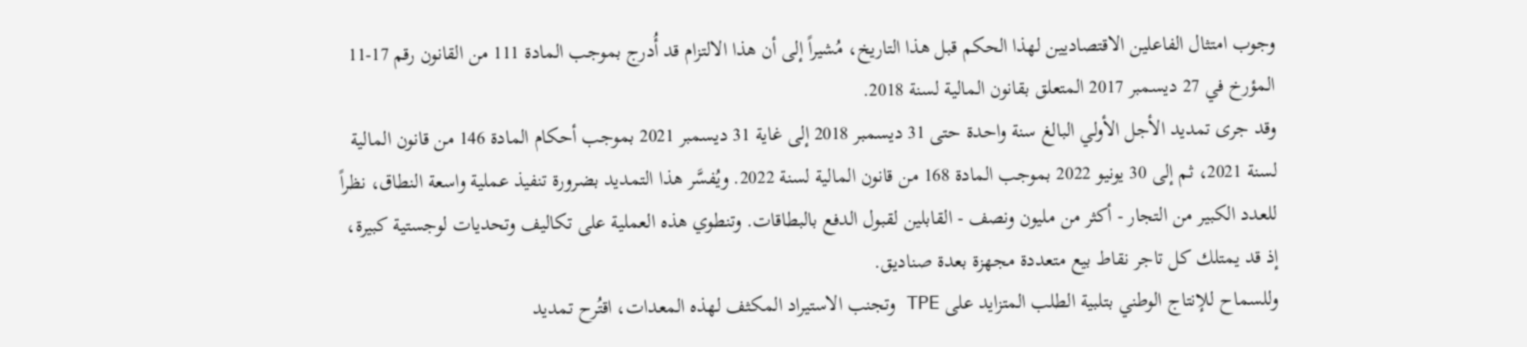وجوب امتثال الفاعلين الاقتصاديين لهذا الحكم قبل هذا التاريخ، مُشيراً إلى أن هذا الالتزام قد أُدرج بموجب المادة 111 من القانون رقم 17-11 المؤرخ في 27 ديسمبر 2017 المتعلق بقانون المالية لسنة 2018.
وقد جرى تمديد الأجل الأولي البالغ سنة واحدة حتى 31 ديسمبر 2018 إلى غاية 31 ديسمبر 2021 بموجب أحكام المادة 146 من قانون المالية لسنة 2021، ثم إلى 30 يونيو 2022 بموجب المادة 168 من قانون المالية لسنة 2022. ويُفسَّر هذا التمديد بضرورة تنفيذ عملية واسعة النطاق، نظراً للعدد الكبير من التجار - أكثر من مليون ونصف - القابلين لقبول الدفع بالبطاقات. وتنطوي هذه العملية على تكاليف وتحديات لوجستية كبيرة، إذ قد يمتلك كل تاجر نقاط بيع متعددة مجهزة بعدة صناديق.
وللسماح للإنتاج الوطني بتلبية الطلب المتزايد على TPE وتجنب الاستيراد المكثف لهذه المعدات، اقتُرح تمديد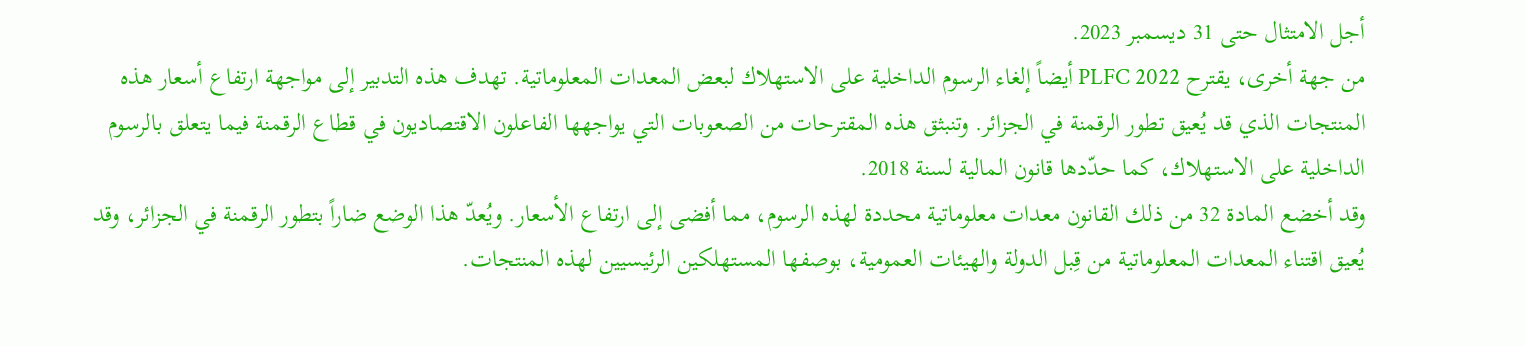أجل الامتثال حتى 31 ديسمبر 2023.
من جهة أخرى، يقترح PLFC 2022 أيضاً إلغاء الرسوم الداخلية على الاستهلاك لبعض المعدات المعلوماتية. تهدف هذه التدبير إلى مواجهة ارتفاع أسعار هذه المنتجات الذي قد يُعيق تطور الرقمنة في الجزائر. وتنبثق هذه المقترحات من الصعوبات التي يواجهها الفاعلون الاقتصاديون في قطاع الرقمنة فيما يتعلق بالرسوم الداخلية على الاستهلاك، كما حدّدها قانون المالية لسنة 2018.
وقد أخضع المادة 32 من ذلك القانون معدات معلوماتية محددة لهذه الرسوم، مما أفضى إلى ارتفاع الأسعار. ويُعدّ هذا الوضع ضاراً بتطور الرقمنة في الجزائر، وقد يُعيق اقتناء المعدات المعلوماتية من قِبل الدولة والهيئات العمومية، بوصفها المستهلكين الرئيسيين لهذه المنتجات.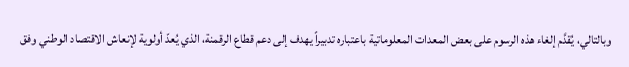وبالتالي، يُقدَّم إلغاء هذه الرسوم على بعض المعدات المعلوماتية باعتباره تدبيراً يهدف إلى دعم قطاع الرقمنة، الذي يُعدّ أولوية لإنعاش الاقتصاد الوطني وفق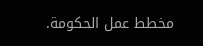مخطط عمل الحكومة.